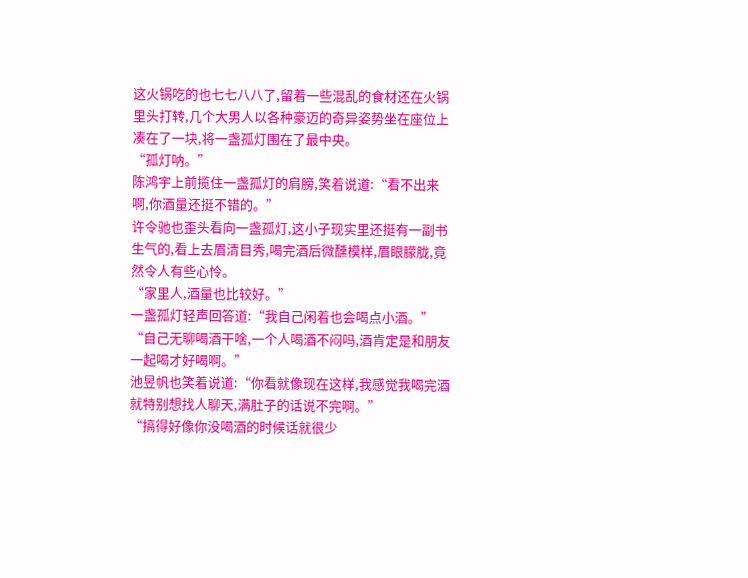这火锅吃的也七七八八了,留着一些混乱的食材还在火锅里头打转,几个大男人以各种豪迈的奇异姿势坐在座位上凑在了一块,将一盏孤灯围在了最中央。
“孤灯呐。”
陈鸿宇上前揽住一盏孤灯的肩膀,笑着说道:“看不出来啊,你酒量还挺不错的。”
许令驰也歪头看向一盏孤灯,这小子现实里还挺有一副书生气的,看上去眉清目秀,喝完酒后微醺模样,眉眼朦胧,竟然令人有些心怜。
“家里人,酒量也比较好。”
一盏孤灯轻声回答道:“我自己闲着也会喝点小酒。”
“自己无聊喝酒干啥,一个人喝酒不闷吗,酒肯定是和朋友一起喝才好喝啊。”
池昱帆也笑着说道:“你看就像现在这样,我感觉我喝完酒就特别想找人聊天,满肚子的话说不完啊。”
“搞得好像你没喝酒的时候话就很少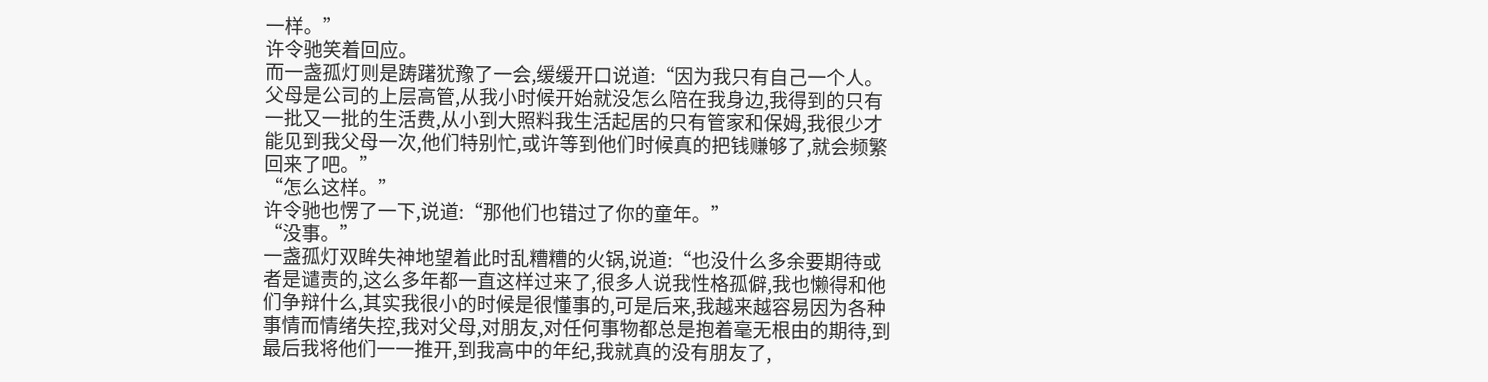一样。”
许令驰笑着回应。
而一盏孤灯则是踌躇犹豫了一会,缓缓开口说道:“因为我只有自己一个人。父母是公司的上层高管,从我小时候开始就没怎么陪在我身边,我得到的只有一批又一批的生活费,从小到大照料我生活起居的只有管家和保姆,我很少才能见到我父母一次,他们特别忙,或许等到他们时候真的把钱赚够了,就会频繁回来了吧。”
“怎么这样。”
许令驰也愣了一下,说道:“那他们也错过了你的童年。”
“没事。”
一盏孤灯双眸失神地望着此时乱糟糟的火锅,说道:“也没什么多余要期待或者是谴责的,这么多年都一直这样过来了,很多人说我性格孤僻,我也懒得和他们争辩什么,其实我很小的时候是很懂事的,可是后来,我越来越容易因为各种事情而情绪失控,我对父母,对朋友,对任何事物都总是抱着毫无根由的期待,到最后我将他们一一推开,到我高中的年纪,我就真的没有朋友了,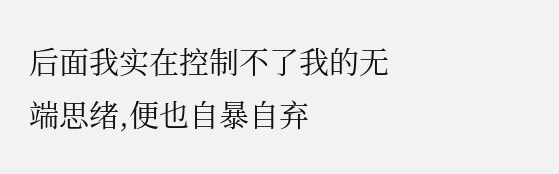后面我实在控制不了我的无端思绪,便也自暴自弃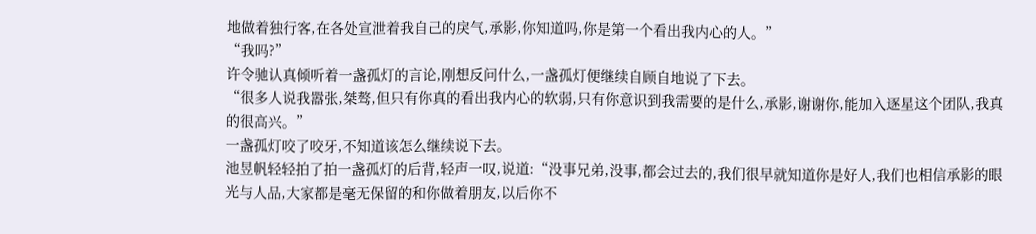地做着独行客,在各处宣泄着我自己的戾气,承影,你知道吗,你是第一个看出我内心的人。”
“我吗?”
许令驰认真倾听着一盏孤灯的言论,刚想反问什么,一盏孤灯便继续自顾自地说了下去。
“很多人说我嚣张,桀骜,但只有你真的看出我内心的软弱,只有你意识到我需要的是什么,承影,谢谢你,能加入逐星这个团队,我真的很高兴。”
一盏孤灯咬了咬牙,不知道该怎么继续说下去。
池昱帆轻轻拍了拍一盏孤灯的后背,轻声一叹,说道:“没事兄弟,没事,都会过去的,我们很早就知道你是好人,我们也相信承影的眼光与人品,大家都是毫无保留的和你做着朋友,以后你不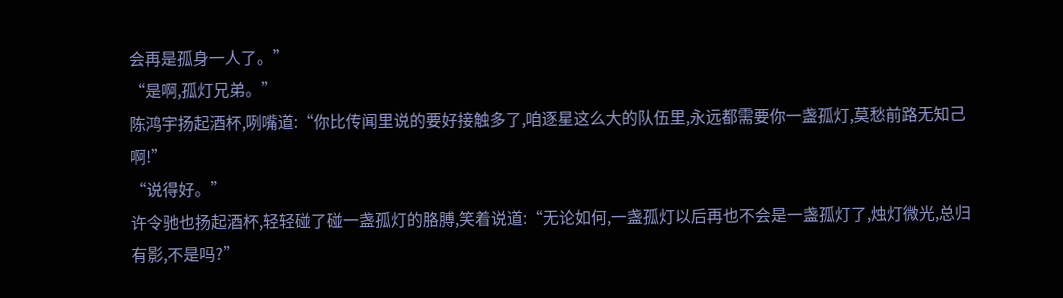会再是孤身一人了。”
“是啊,孤灯兄弟。”
陈鸿宇扬起酒杯,咧嘴道:“你比传闻里说的要好接触多了,咱逐星这么大的队伍里,永远都需要你一盏孤灯,莫愁前路无知己啊!”
“说得好。”
许令驰也扬起酒杯,轻轻碰了碰一盏孤灯的胳膊,笑着说道:“无论如何,一盏孤灯以后再也不会是一盏孤灯了,烛灯微光,总归有影,不是吗?”